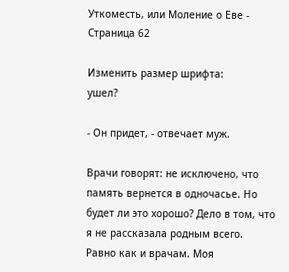Уткоместь, или Моление о Еве - Страница 62

Изменить размер шрифта:
ушел?

- Он придет, - отвечает муж.

Врачи говорят: не исключено, что память вернется в одночасье. Но будет ли это хорошо? Дело в том, что я не рассказала родным всего. Равно как и врачам. Моя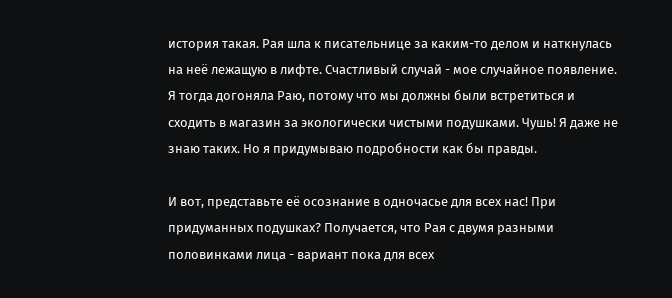история такая. Рая шла к писательнице за каким-то делом и наткнулась на неё лежащую в лифте. Счастливый случай - мое случайное появление. Я тогда догоняла Раю, потому что мы должны были встретиться и сходить в магазин за экологически чистыми подушками. Чушь! Я даже не знаю таких. Но я придумываю подробности как бы правды.

И вот, представьте её осознание в одночасье для всех нас! При придуманных подушках? Получается, что Рая с двумя разными половинками лица - вариант пока для всех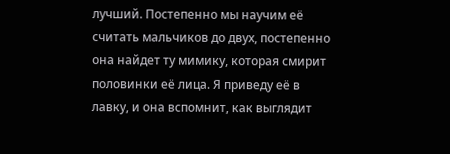лучший. Постепенно мы научим её считать мальчиков до двух, постепенно она найдет ту мимику, которая смирит половинки её лица. Я приведу её в лавку, и она вспомнит, как выглядит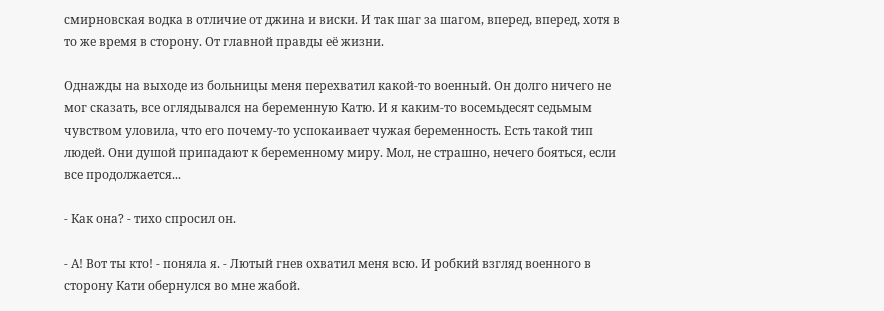смирновская водка в отличие от джина и виски. И так шаг за шагом, вперед, вперед, хотя в то же время в сторону. От главной правды её жизни.

Однажды на выходе из больницы меня перехватил какой-то военный. Он долго ничего не мог сказать, все оглядывался на беременную Катю. И я каким-то восемьдесят седьмым чувством уловила, что его почему-то успокаивает чужая беременность. Есть такой тип людей. Они душой припадают к беременному миру. Мол, не страшно, нечего бояться, если все продолжается...

- Как она? - тихо спросил он.

- А! Вот ты кто! - поняла я. - Лютый гнев охватил меня всю. И робкий взгляд военного в сторону Кати обернулся во мне жабой.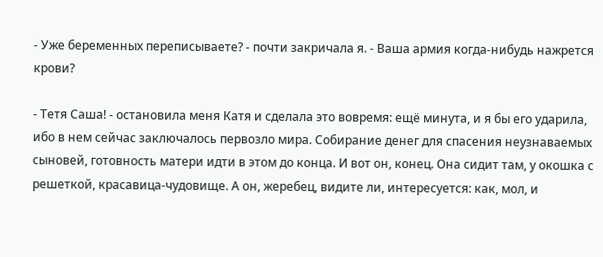- Уже беременных переписываете? - почти закричала я. - Ваша армия когда-нибудь нажрется крови?

- Тетя Саша! - остановила меня Катя и сделала это вовремя: ещё минута, и я бы его ударила, ибо в нем сейчас заключалось первозло мира. Собирание денег для спасения неузнаваемых сыновей, готовность матери идти в этом до конца. И вот он, конец. Она сидит там, у окошка с решеткой, красавица-чудовище. А он, жеребец, видите ли, интересуется: как, мол, и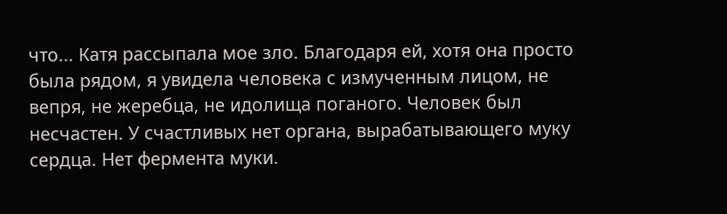что... Катя рассыпала мое зло. Благодаря ей, хотя она просто была рядом, я увидела человека с измученным лицом, не вепря, не жеребца, не идолища поганого. Человек был несчастен. У счастливых нет органа, вырабатывающего муку сердца. Нет фермента муки.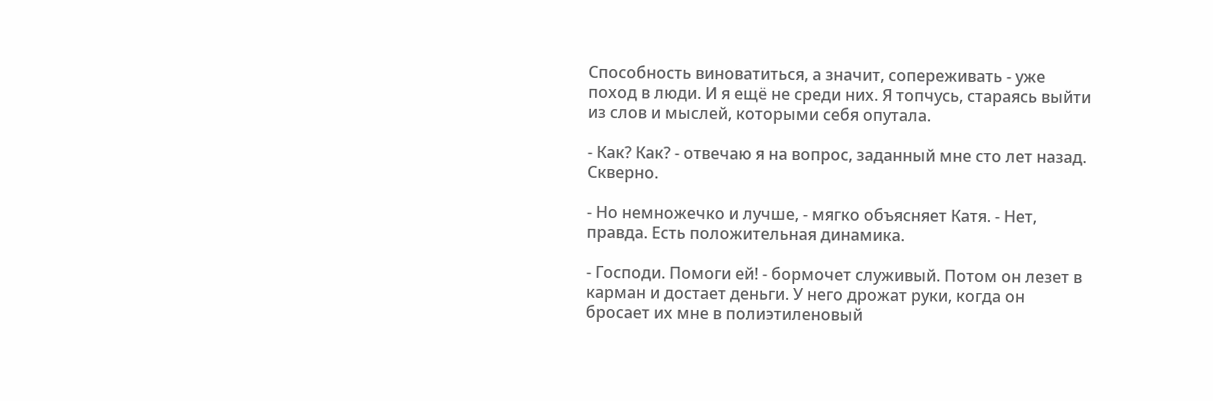Способность виноватиться, а значит, сопереживать - уже поход в люди. И я ещё не среди них. Я топчусь, стараясь выйти из слов и мыслей, которыми себя опутала.

- Как? Как? - отвечаю я на вопрос, заданный мне сто лет назад. Скверно.

- Но немножечко и лучше, - мягко объясняет Катя. - Нет, правда. Есть положительная динамика.

- Господи. Помоги ей! - бормочет служивый. Потом он лезет в карман и достает деньги. У него дрожат руки, когда он бросает их мне в полиэтиленовый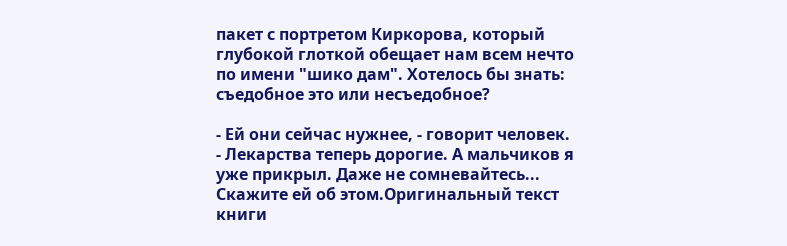пакет с портретом Киркорова, который глубокой глоткой обещает нам всем нечто по имени "шико дам". Хотелось бы знать: съедобное это или несъедобное?

- Ей они сейчас нужнее, - говорит человек. - Лекарства теперь дорогие. А мальчиков я уже прикрыл. Даже не сомневайтесь... Скажите ей об этом.Оригинальный текст книги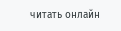читать онлайн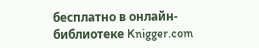бесплатно в онлайн-библиотеке Knigger.com